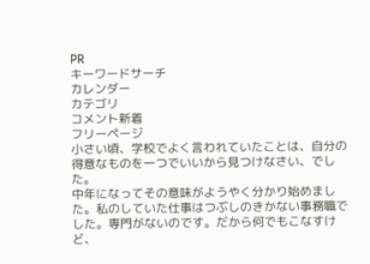PR
キーワードサーチ
カレンダー
カテゴリ
コメント新着
フリーページ
小さい頃、学校でよく言われていたことは、自分の得意なものを一つでいいから見つけなさい、でした。
中年になってその意味がようやく分かり始めました。私のしていた仕事はつぶしのきかない事務職でした。専門がないのです。だから何でもこなすけど、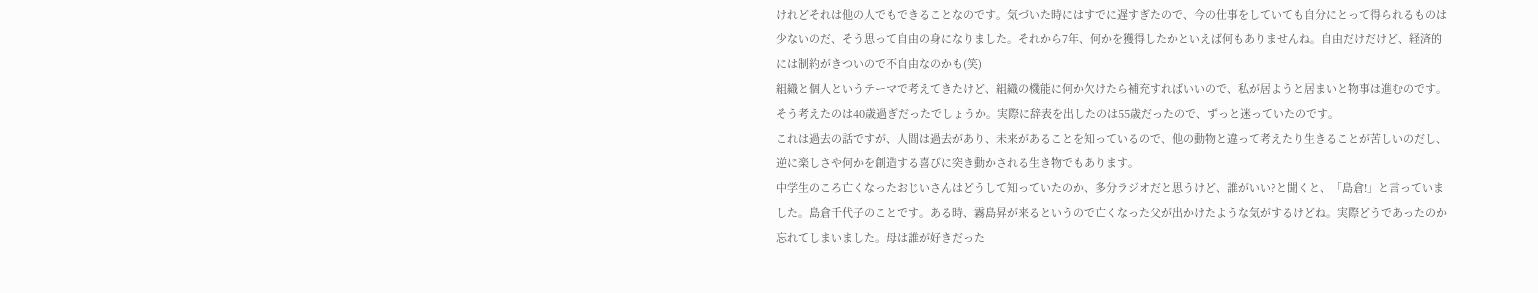けれどそれは他の人でもできることなのです。気づいた時にはすでに遅すぎたので、今の仕事をしていても自分にとって得られるものは少ないのだ、そう思って自由の身になりました。それから7年、何かを獲得したかといえば何もありませんね。自由だけだけど、経済的には制約がきついので不自由なのかも(笑)
組織と個人というテーマで考えてきたけど、組織の機能に何か欠けたら補充すればいいので、私が居ようと居まいと物事は進むのです。そう考えたのは40歳過ぎだったでしょうか。実際に辞表を出したのは55歳だったので、ずっと迷っていたのです。
これは過去の話ですが、人間は過去があり、未来があることを知っているので、他の動物と違って考えたり生きることが苦しいのだし、逆に楽しさや何かを創造する喜びに突き動かされる生き物でもあります。
中学生のころ亡くなったおじいさんはどうして知っていたのか、多分ラジオだと思うけど、誰がいい?と聞くと、「島倉!」と言っていました。島倉千代子のことです。ある時、霧島昇が来るというので亡くなった父が出かけたような気がするけどね。実際どうであったのか忘れてしまいました。母は誰が好きだった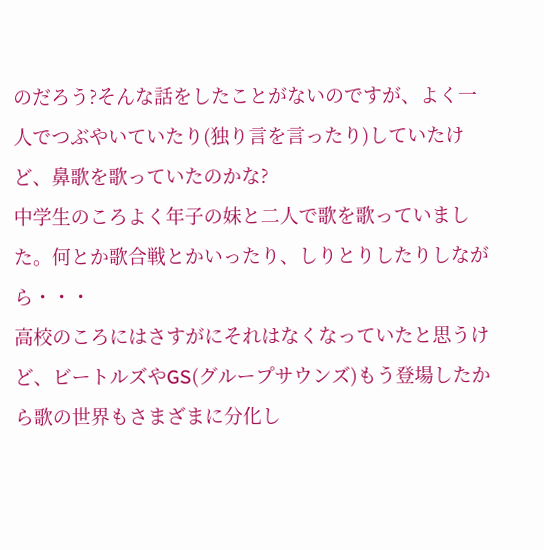のだろう?そんな話をしたことがないのですが、よく一人でつぶやいていたり(独り言を言ったり)していたけど、鼻歌を歌っていたのかな?
中学生のころよく年子の妹と二人で歌を歌っていました。何とか歌合戦とかいったり、しりとりしたりしながら・・・
高校のころにはさすがにそれはなくなっていたと思うけど、ビートルズやGS(グループサウンズ)もう登場したから歌の世界もさまざまに分化し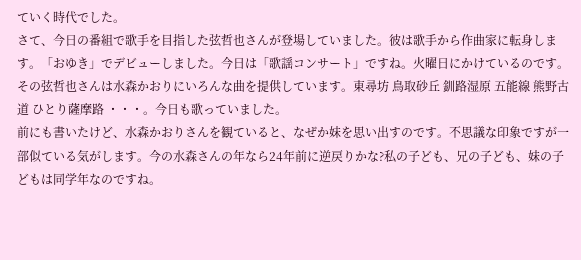ていく時代でした。
さて、今日の番組で歌手を目指した弦哲也さんが登場していました。彼は歌手から作曲家に転身します。「おゆき」でデビューしました。今日は「歌謡コンサート」ですね。火曜日にかけているのです。
その弦哲也さんは水森かおりにいろんな曲を提供しています。東尋坊 鳥取砂丘 釧路湿原 五能線 熊野古道 ひとり薩摩路 ・・・。今日も歌っていました。
前にも書いたけど、水森かおりさんを観ていると、なぜか妹を思い出すのです。不思議な印象ですが一部似ている気がします。今の水森さんの年なら24年前に逆戻りかな?私の子ども、兄の子ども、妹の子どもは同学年なのですね。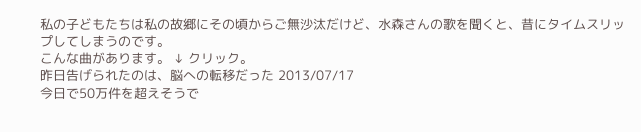私の子どもたちは私の故郷にその頃からご無沙汰だけど、水森さんの歌を聞くと、昔にタイムスリップしてしまうのです。
こんな曲があります。 ↓ クリック。
昨日告げられたのは、脳への転移だった 2013/07/17
今日で50万件を超えそうで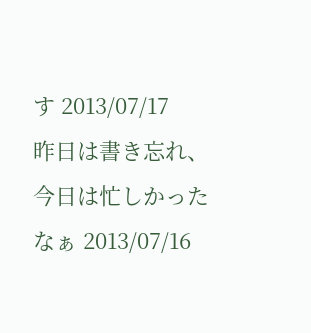す 2013/07/17
昨日は書き忘れ、今日は忙しかったなぁ 2013/07/16